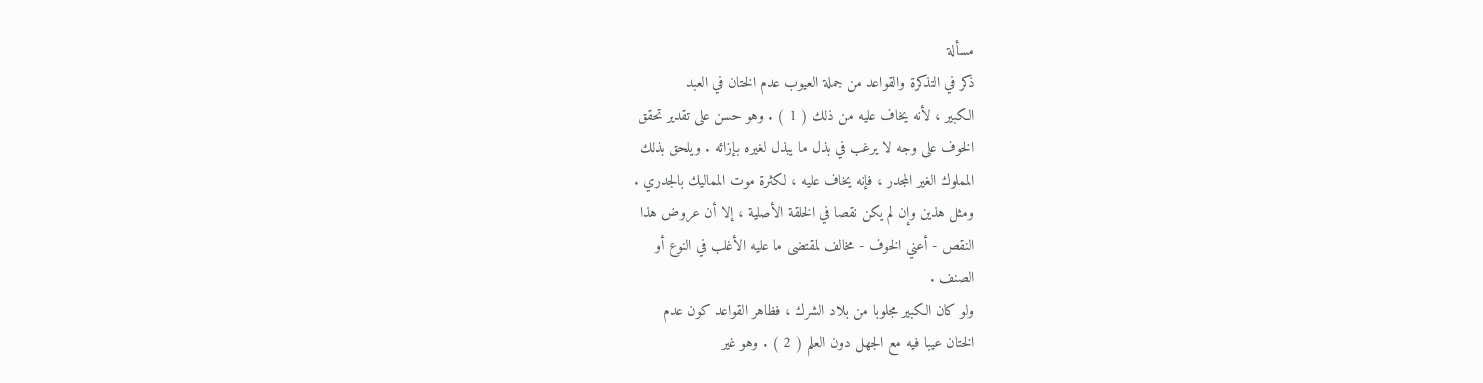مسألة
ذكر في التذكرة والقواعد من جملة العيوب عدم الختان في العبد
الكبير ، لأنه يخاف عليه من ذلك ( 1 ) . وهو حسن على تقدير تحقق
الخوف على وجه لا يرغب في بذل ما يبذل لغيره بإزائه . ويلحق بذلك
المملوك الغير المجدر ، فإنه يخاف عليه ، لكثرة موت المماليك بالجدري .
ومثل هذين وإن لم يكن نقصا في الخلقة الأصلية ، إلا أن عروض هذا
النقص - أعني الخوف - مخالف لمقتضى ما عليه الأغلب في النوع أو
الصنف .
ولو كان الكبير مجلوبا من بلاد الشرك ، فظاهر القواعد كون عدم
الختان عيبا فيه مع الجهل دون العلم ( 2 ) . وهو غير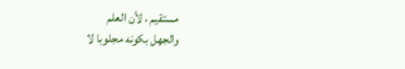مستقيم ، لأن العلم
والجهل بكونه مجلوبا لا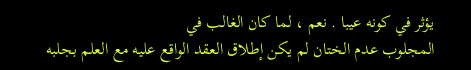يؤثر في كونه عيبا . نعم ، لما كان الغالب في
المجلوب عدم الختان لم يكن إطلاق العقد الواقع عليه مع العلم بجلبه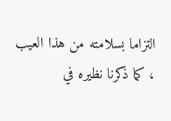التزاما بسلامته من هذا العيب ، كما ذكرنا نظيره في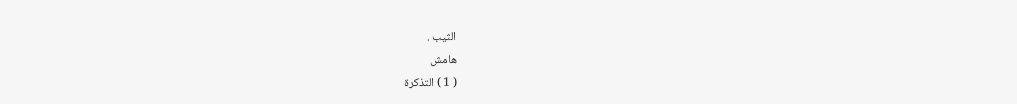الثيب .
هامش
( 1 ) التذكرة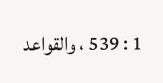1 : 539 ، والقواعد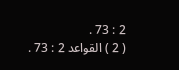2 : 73 .
( 2 ) القواعد 2 : 73 .